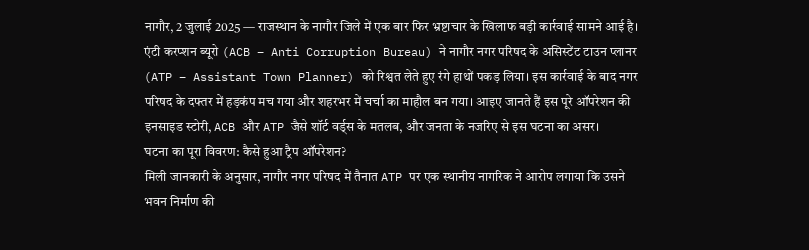नागौर, 2 जुलाई 2025 — राजस्थान के नागौर जिले में एक बार फिर भ्रष्टाचार के खिलाफ बड़ी कार्रवाई सामने आई है। एंटी करप्शन ब्यूरो (ACB – Anti Corruption Bureau) ने नागौर नगर परिषद के असिस्टेंट टाउन प्लानर (ATP – Assistant Town Planner) को रिश्वत लेते हुए रंगे हाथों पकड़ लिया। इस कार्रवाई के बाद नगर परिषद के दफ्तर में हड़कंप मच गया और शहरभर में चर्चा का माहौल बन गया। आइए जानते हैं इस पूरे ऑपरेशन की इनसाइड स्टोरी, ACB और ATP जैसे शॉर्ट वर्ड्स के मतलब, और जनता के नजरिए से इस घटना का असर।
घटना का पूरा विवरण: कैसे हुआ ट्रैप ऑपरेशन?
मिली जानकारी के अनुसार, नागौर नगर परिषद में तैनात ATP पर एक स्थानीय नागरिक ने आरोप लगाया कि उसने भवन निर्माण की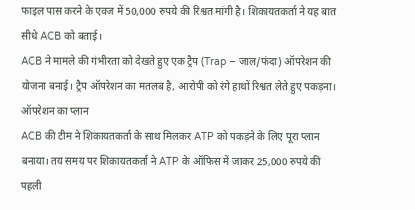फाइल पास करने के एवज में 50,000 रुपये की रिश्वत मांगी है। शिकायतकर्ता ने यह बात सीधे ACB को बताई।
ACB ने मामले की गंभीरता को देखते हुए एक ट्रैप (Trap – जाल/फंदा) ऑपरेशन की योजना बनाई। ट्रैप ऑपरेशन का मतलब है, आरोपी को रंगे हाथों रिश्वत लेते हुए पकड़ना।
ऑपरेशन का प्लान
ACB की टीम ने शिकायतकर्ता के साथ मिलकर ATP को पकड़ने के लिए पूरा प्लान बनाया। तय समय पर शिकायतकर्ता ने ATP के ऑफिस में जाकर 25,000 रुपये की पहली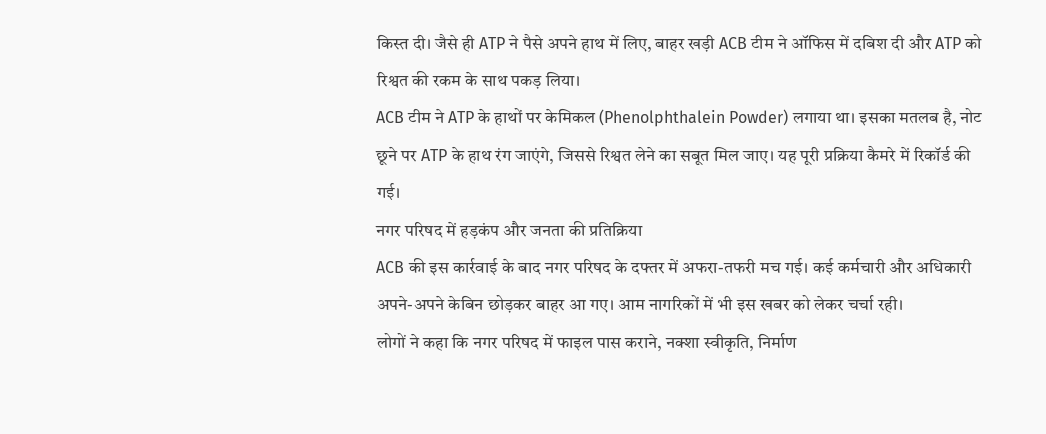किस्त दी। जैसे ही ATP ने पैसे अपने हाथ में लिए, बाहर खड़ी ACB टीम ने ऑफिस में दबिश दी और ATP को रिश्वत की रकम के साथ पकड़ लिया।
ACB टीम ने ATP के हाथों पर केमिकल (Phenolphthalein Powder) लगाया था। इसका मतलब है, नोट छूने पर ATP के हाथ रंग जाएंगे, जिससे रिश्वत लेने का सबूत मिल जाए। यह पूरी प्रक्रिया कैमरे में रिकॉर्ड की गई।
नगर परिषद में हड़कंप और जनता की प्रतिक्रिया
ACB की इस कार्रवाई के बाद नगर परिषद के दफ्तर में अफरा-तफरी मच गई। कई कर्मचारी और अधिकारी अपने-अपने केबिन छोड़कर बाहर आ गए। आम नागरिकों में भी इस खबर को लेकर चर्चा रही।
लोगों ने कहा कि नगर परिषद में फाइल पास कराने, नक्शा स्वीकृति, निर्माण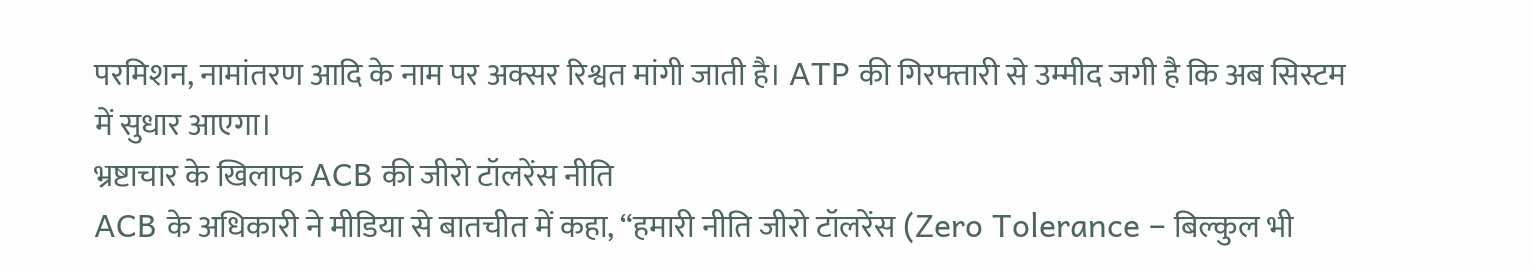परमिशन, नामांतरण आदि के नाम पर अक्सर रिश्वत मांगी जाती है। ATP की गिरफ्तारी से उम्मीद जगी है कि अब सिस्टम में सुधार आएगा।
भ्रष्टाचार के खिलाफ ACB की जीरो टॉलरेंस नीति
ACB के अधिकारी ने मीडिया से बातचीत में कहा, “हमारी नीति जीरो टॉलरेंस (Zero Tolerance – बिल्कुल भी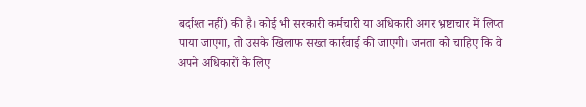बर्दाश्त नहीं) की है। कोई भी सरकारी कर्मचारी या अधिकारी अगर भ्रष्टाचार में लिप्त पाया जाएगा, तो उसके खिलाफ सख्त कार्रवाई की जाएगी। जनता को चाहिए कि वे अपने अधिकारों के लिए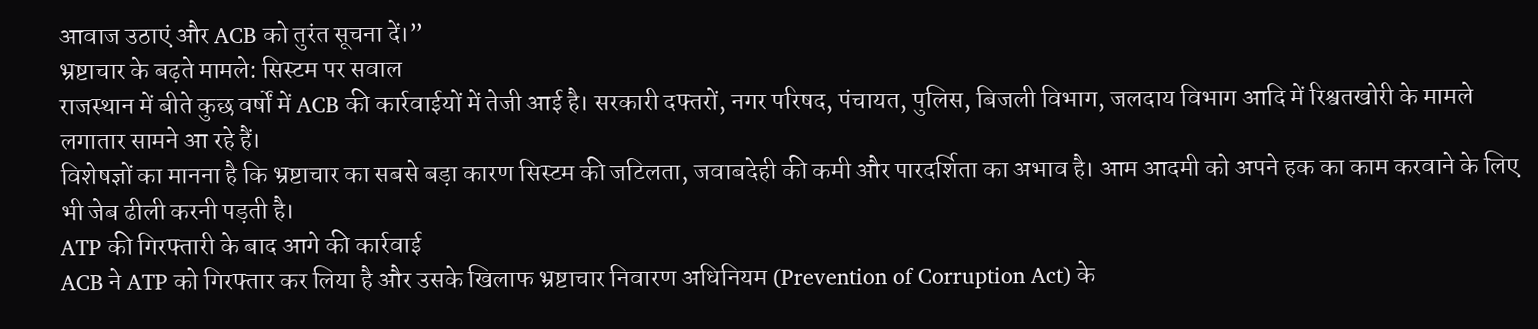आवाज उठाएं और ACB को तुरंत सूचना दें।”
भ्रष्टाचार के बढ़ते मामले: सिस्टम पर सवाल
राजस्थान में बीते कुछ वर्षों में ACB की कार्रवाईयों में तेजी आई है। सरकारी दफ्तरों, नगर परिषद, पंचायत, पुलिस, बिजली विभाग, जलदाय विभाग आदि में रिश्वतखोरी के मामले लगातार सामने आ रहे हैं।
विशेषज्ञों का मानना है कि भ्रष्टाचार का सबसे बड़ा कारण सिस्टम की जटिलता, जवाबदेही की कमी और पारदर्शिता का अभाव है। आम आदमी को अपने हक का काम करवाने के लिए भी जेब ढीली करनी पड़ती है।
ATP की गिरफ्तारी के बाद आगे की कार्रवाई
ACB ने ATP को गिरफ्तार कर लिया है और उसके खिलाफ भ्रष्टाचार निवारण अधिनियम (Prevention of Corruption Act) के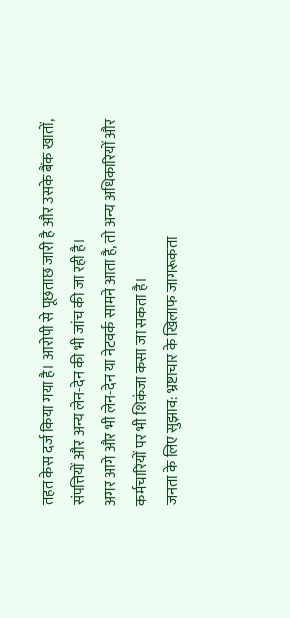तहत केस दर्ज किया गया है। आरोपी से पूछताछ जारी है और उसके बैंक खातों, संपत्तियों और अन्य लेन-देन की भी जांच की जा रही है।
अगर आगे और भी लेन-देन या नेटवर्क सामने आता है, तो अन्य अधिकारियों और कर्मचारियों पर भी शिकंजा कसा जा सकता है।
जनता के लिए सुझाव: भ्रष्टाचार के खिलाफ जागरूकता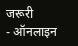जरूरी
- ऑनलाइन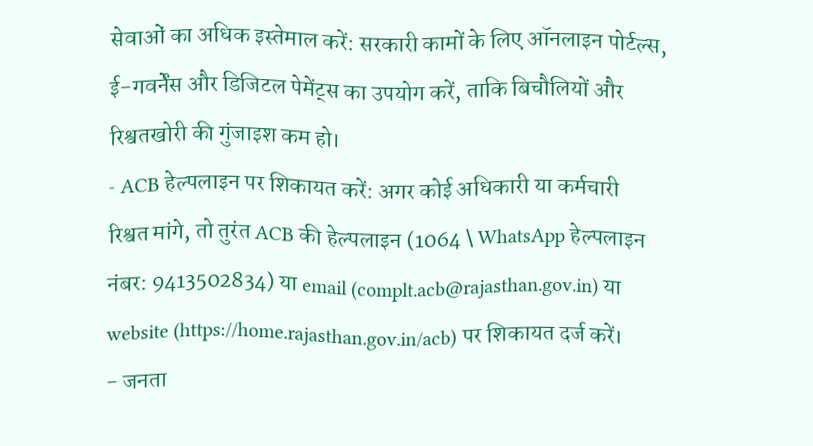सेवाओं का अधिक इस्तेमाल करें: सरकारी कामों के लिए ऑनलाइन पोर्टल्स, ई-गवर्नेंस और डिजिटल पेमेंट्स का उपयोग करें, ताकि बिचौलियों और रिश्वतखोरी की गुंजाइश कम हो।
- ACB हेल्पलाइन पर शिकायत करें: अगर कोई अधिकारी या कर्मचारी रिश्वत मांगे, तो तुरंत ACB की हेल्पलाइन (1064 \ WhatsApp हेल्पलाइन नंबर: 9413502834) या email (complt.acb@rajasthan.gov.in) या website (https://home.rajasthan.gov.in/acb) पर शिकायत दर्ज करें।
- जनता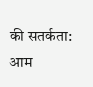की सतर्कता: आम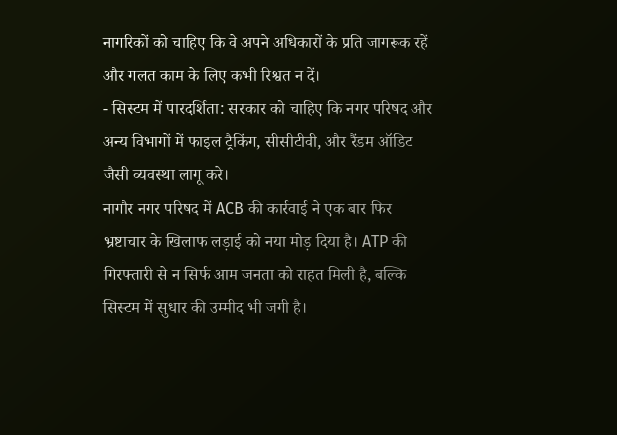नागरिकों को चाहिए कि वे अपने अधिकारों के प्रति जागरूक रहें और गलत काम के लिए कभी रिश्वत न दें।
- सिस्टम में पारदर्शिता: सरकार को चाहिए कि नगर परिषद और अन्य विभागों में फाइल ट्रैकिंग, सीसीटीवी, और रैंडम ऑडिट जैसी व्यवस्था लागू करे।
नागौर नगर परिषद में ACB की कार्रवाई ने एक बार फिर भ्रष्टाचार के खिलाफ लड़ाई को नया मोड़ दिया है। ATP की गिरफ्तारी से न सिर्फ आम जनता को राहत मिली है, बल्कि सिस्टम में सुधार की उम्मीद भी जगी है।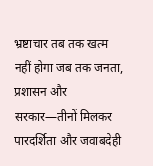भ्रष्टाचार तब तक खत्म नहीं होगा जब तक जनता, प्रशासन और सरकार—तीनों मिलकर पारदर्शिता और जवाबदेही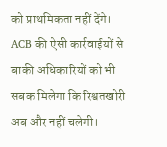को प्राथमिकता नहीं देंगे।
ACB की ऐसी कार्रवाईयों से बाकी अधिकारियों को भी सबक मिलेगा कि रिश्वतखोरी अब और नहीं चलेगी।